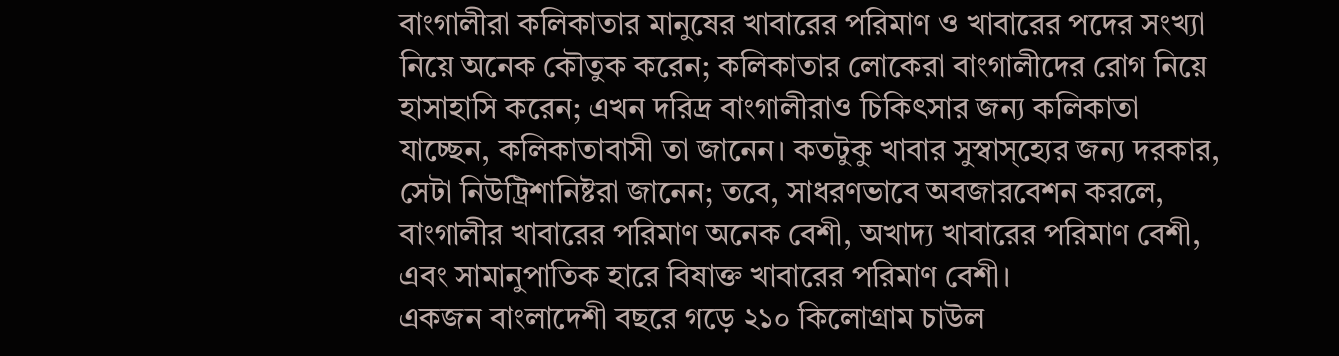বাংগালীরা কলিকাতার মানুষের খাবারের পরিমাণ ও খাবারের পদের সংখ্যা নিয়ে অনেক কৌতুক করেন; কলিকাতার লোকেরা বাংগালীদের রোগ নিয়ে হাসাহাসি করেন; এখন দরিদ্র বাংগালীরাও চিকিৎসার জন্য কলিকাতা যাচ্ছেন, কলিকাতাবাসী তা জানেন। কতটুকু খাবার সুস্বাস্হ্যের জন্য দরকার, সেটা নিউট্রিশানিষ্টরা জানেন; তবে, সাধরণভাবে অবজারবেশন করলে, বাংগালীর খাবারের পরিমাণ অনেক বেশী, অখাদ্য খাবারের পরিমাণ বেশী, এবং সামানুপাতিক হারে বিষাক্ত খাবারের পরিমাণ বেশী।
একজন বাংলাদেশী বছরে গড়ে ২১০ কিলোগ্রাম চাউল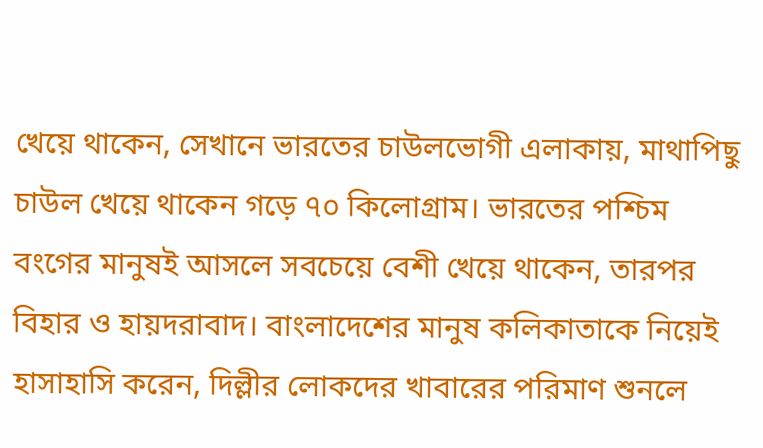খেয়ে থাকেন, সেখানে ভারতের চাউলভোগী এলাকায়, মাথাপিছু চাউল খেয়ে থাকেন গড়ে ৭০ কিলোগ্রাম। ভারতের পশ্চিম বংগের মানুষই আসলে সবচেয়ে বেশী খেয়ে থাকেন, তারপর বিহার ও হায়দরাবাদ। বাংলাদেশের মানুষ কলিকাতাকে নিয়েই হাসাহাসি করেন, দিল্লীর লোকদের খাবারের পরিমাণ শুনলে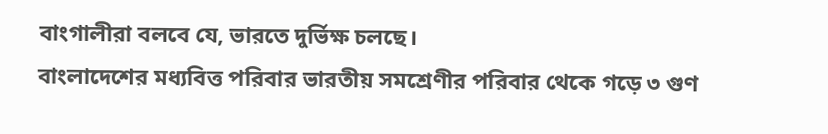বাংগালীরা বলবে যে, ভারতে দুর্ভিক্ষ চলছে।
বাংলাদেশের মধ্যবিত্ত পরিবার ভারতীয় সমশ্রেণীর পরিবার থেকে গড়ে ৩ গুণ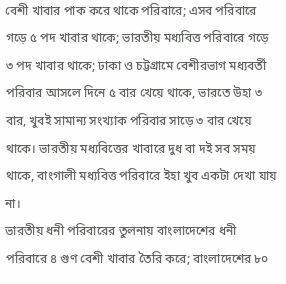বেশী খাবার পাক করে থাকে পরিবারে; এসব পরিবারে গড়ে ৫ পদ খাবার থাকে; ভারতীয় মধ্যবিত্ত পরিবারে গড়ে ৩ পদ খাবার থাকে; ঢাকা ও চট্টগ্রামে বেশীরভাগ মধ্যবর্তী পরিবার আসলে দিনে ৫ বার খেয়ে থাকে, ভারতে উহা ৩ বার, খুবই সামান্য সংখ্যাক পরিবার সাড়ে ৩ বার খেয়ে থাকে। ভারতীয় মধ্যবিত্তের খাবারে দুধ বা দই সব সময় থাকে, বাংগালী মধ্যবিত্ত পরিবারে ইহা খুব একটা দেখা যায় না।
ভারতীয় ধনী পরিবারের তুলনায় বাংলাদেশের ধনী পরিবারে ৪ গুণ বেশী খাবার তৈরি করে; বাংলাদেশের ৮০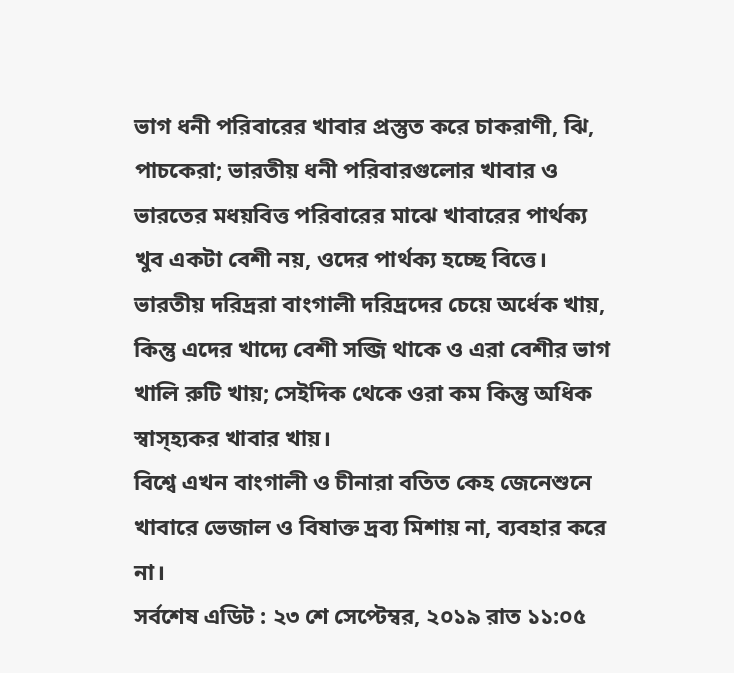ভাগ ধনী পরিবারের খাবার প্রস্তুত করে চাকরাণী, ঝি, পাচকেরা; ভারতীয় ধনী পরিবারগুলোর খাবার ও ভারতের মধয়বিত্ত পরিবারের মাঝে খাবারের পার্থক্য খুব একটা বেশী নয়, ওদের পার্থক্য হচ্ছে বিত্তে।
ভারতীয় দরিদ্ররা বাংগালী দরিদ্রদের চেয়ে অর্ধেক খায়, কিন্তু এদের খাদ্যে বেশী সব্জি থাকে ও এরা বেশীর ভাগ খালি রুটি খায়; সেইদিক থেকে ওরা কম কিন্তু অধিক স্বাস্হ্যকর খাবার খায়।
বিশ্বে এখন বাংগালী ও চীনারা বতিত কেহ জেনেশুনে খাবারে ভেজাল ও বিষাক্ত দ্রব্য মিশায় না, ব্যবহার করে না।
সর্বশেষ এডিট : ২৩ শে সেপ্টেম্বর, ২০১৯ রাত ১১:০৫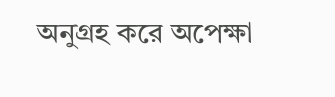অনুগ্রহ করে অপেক্ষা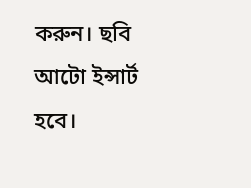করুন। ছবি আটো ইন্সার্ট হবে।